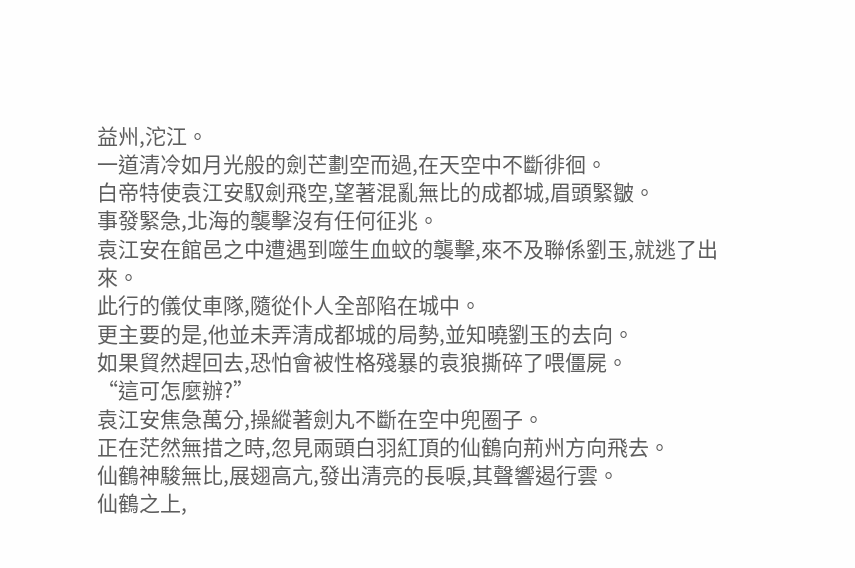益州,沱江。
一道清冷如月光般的劍芒劃空而過,在天空中不斷徘徊。
白帝特使袁江安馭劍飛空,望著混亂無比的成都城,眉頭緊皺。
事發緊急,北海的襲擊沒有任何征兆。
袁江安在館邑之中遭遇到噬生血蚊的襲擊,來不及聯係劉玉,就逃了出來。
此行的儀仗車隊,隨從仆人全部陷在城中。
更主要的是,他並未弄清成都城的局勢,並知曉劉玉的去向。
如果貿然趕回去,恐怕會被性格殘暴的袁狼撕碎了喂僵屍。
“這可怎麼辦?”
袁江安焦急萬分,操縱著劍丸不斷在空中兜圈子。
正在茫然無措之時,忽見兩頭白羽紅頂的仙鶴向荊州方向飛去。
仙鶴神駿無比,展翅高亢,發出清亮的長唳,其聲響遏行雲。
仙鶴之上,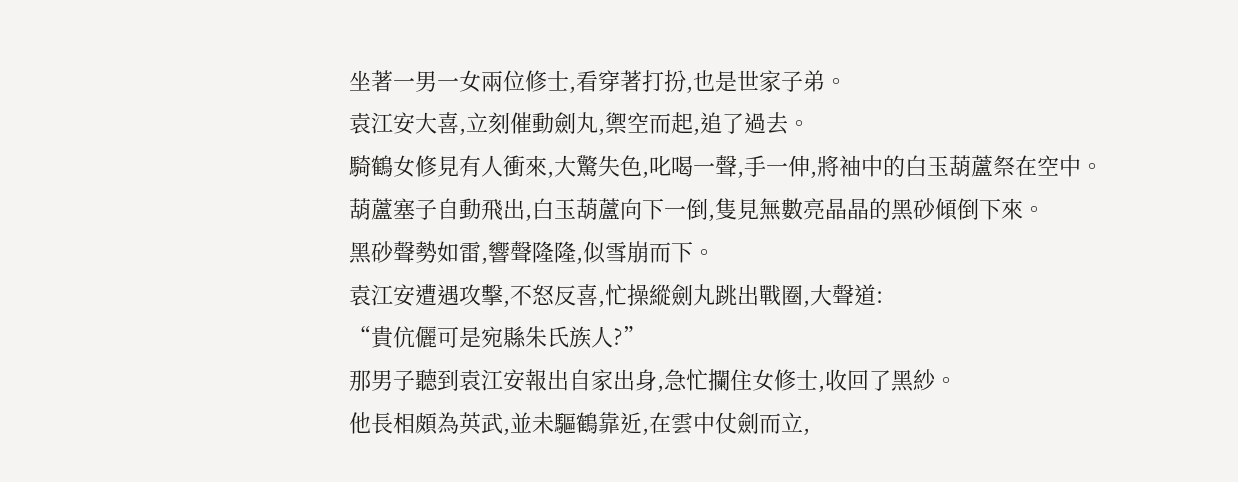坐著一男一女兩位修士,看穿著打扮,也是世家子弟。
袁江安大喜,立刻催動劍丸,禦空而起,追了過去。
騎鶴女修見有人衝來,大驚失色,叱喝一聲,手一伸,將袖中的白玉葫蘆祭在空中。
葫蘆塞子自動飛出,白玉葫蘆向下一倒,隻見無數亮晶晶的黑砂傾倒下來。
黑砂聲勢如雷,響聲隆隆,似雪崩而下。
袁江安遭遇攻擊,不怒反喜,忙操縱劍丸跳出戰圈,大聲道:
“貴伉儷可是宛縣朱氏族人?”
那男子聽到袁江安報出自家出身,急忙攔住女修士,收回了黑紗。
他長相頗為英武,並未驅鶴靠近,在雲中仗劍而立,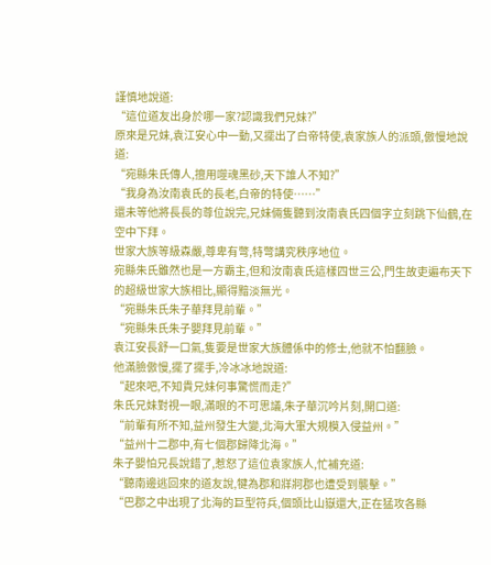謹慎地說道:
“這位道友出身於哪一家?認識我們兄妹?”
原來是兄妹,袁江安心中一動,又擺出了白帝特使,袁家族人的派頭,傲慢地說道:
“宛縣朱氏傳人,擅用噬魂黑砂,天下誰人不知?”
“我身為汝南袁氏的長老,白帝的特使……”
還未等他將長長的尊位說完,兄妹倆隻聽到汝南袁氏四個字立刻跳下仙鶴,在空中下拜。
世家大族等級森嚴,尊卑有彆,特彆講究秩序地位。
宛縣朱氏雖然也是一方霸主,但和汝南袁氏這樣四世三公,門生故吏遍布天下的超級世家大族相比,顯得黯淡無光。
“宛縣朱氏朱子華拜見前輩。”
“宛縣朱氏朱子嬰拜見前輩。”
袁江安長舒一口氣,隻要是世家大族體係中的修士,他就不怕翻臉。
他滿臉傲慢,擺了擺手,冷冰冰地說道:
“起來吧,不知貴兄妹何事驚慌而走?”
朱氏兄妹對視一眼,滿眼的不可思議,朱子華沉吟片刻,開口道:
“前輩有所不知,益州發生大變,北海大軍大規模入侵益州。”
“益州十二郡中,有七個郡歸降北海。”
朱子嬰怕兄長說錯了,惹怒了這位袁家族人,忙補充道:
“聽南邊逃回來的道友說,犍為郡和牂牁郡也遭受到襲擊。”
“巴郡之中出現了北海的巨型符兵,個頭比山嶽還大,正在猛攻各縣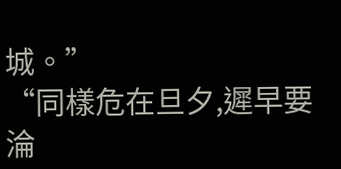城。”
“同樣危在旦夕,遲早要淪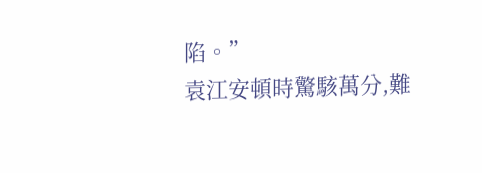陷。”
袁江安頓時驚駭萬分,難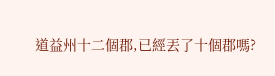道益州十二個郡,已經丟了十個郡嗎?